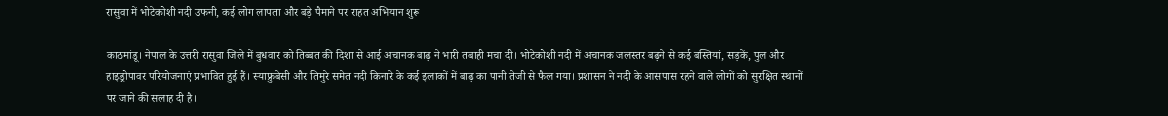रासुवा में भोटेकोशी नदी उफनी, कई लोग लापता और बड़े पैमाने पर राहत अभियान शुरू

काठमांडू। नेपाल के उत्तरी रासुवा जिले में बुधवार को तिब्बत की दिशा से आई अचानक बाढ़ ने भारी तबाही मचा दी। भोटेकोशी नदी में अचानक जलस्तर बढ़ने से कई बस्तियां, सड़कें, पुल और हाइड्रोपावर परियोजनाएं प्रभावित हुई हैं। स्याफ्रुबेसी और तिमुरे समेत नदी किनारे के कई इलाकों में बाढ़ का पानी तेजी से फैल गया। प्रशासन ने नदी के आसपास रहने वाले लोगों को सुरक्षित स्थानों पर जाने की सलाह दी है।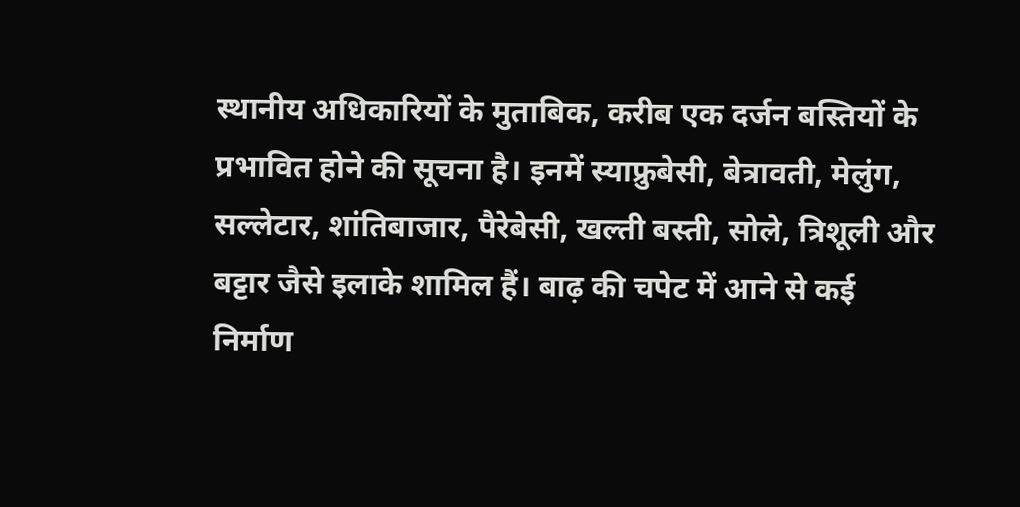स्थानीय अधिकारियों के मुताबिक, करीब एक दर्जन बस्तियों के प्रभावित होने की सूचना है। इनमें स्याफ्रुबेसी, बेत्रावती, मेलुंग, सल्लेटार, शांतिबाजार, पैरेबेसी, खल्ती बस्ती, सोले, त्रिशूली और बट्टार जैसे इलाके शामिल हैं। बाढ़ की चपेट में आने से कई निर्माण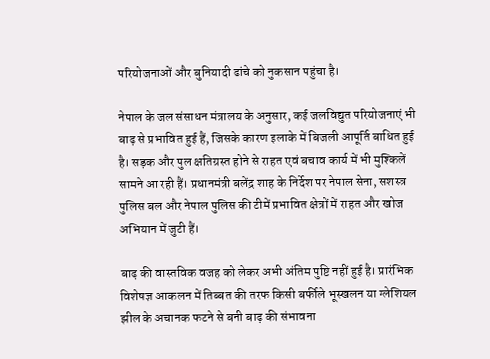परियोजनाओं और बुनियादी ढांचे को नुकसान पहुंचा है।

नेपाल के जल संसाधन मंत्रालय के अनुसार, कई जलविद्युत परियोजनाएं भी बाढ़ से प्रभावित हुई हैं, जिसके कारण इलाके में बिजली आपूर्ति बाधित हुई है। सड़क और पुल क्षतिग्रस्त होने से राहत एवं बचाव कार्य में भी मुश्किलें सामने आ रही हैं। प्रधानमंत्री बलेंद्र शाह के निर्देश पर नेपाल सेना, सशस्त्र पुलिस बल और नेपाल पुलिस की टीमें प्रभावित क्षेत्रों में राहत और खोज अभियान में जुटी हैं।

बाढ़ की वास्तविक वजह को लेकर अभी अंतिम पुष्टि नहीं हुई है। प्रारंभिक विशेषज्ञ आकलन में तिब्बत की तरफ किसी बर्फीले भूस्खलन या ग्लेशियल झील के अचानक फटने से बनी बाढ़ की संभावना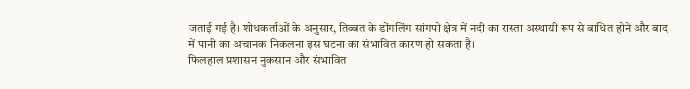जताई गई है। शोधकर्ताओं के अनुसार, तिब्बत के डोंगलिंग सांगपो क्षेत्र में नदी का रास्ता अस्थायी रूप से बाधित होने और बाद में पानी का अचानक निकलना इस घटना का संभावित कारण हो सकता है।
फिलहाल प्रशासन नुकसान और संभावित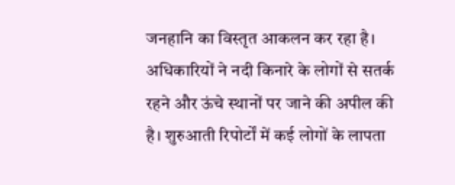जनहानि का विस्तृत आकलन कर रहा है। अधिकारियों ने नदी किनारे के लोगों से सतर्क रहने और ऊंचे स्थानों पर जाने की अपील की है। शुरुआती रिपोर्टों में कई लोगों के लापता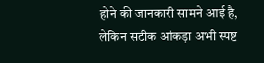होने की जानकारी सामने आई है, लेकिन सटीक आंकड़ा अभी स्पष्ट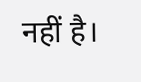नहीं है।